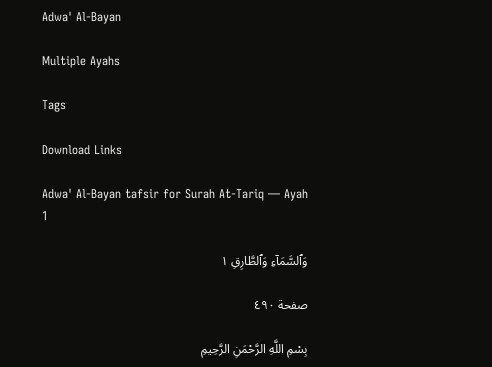Adwa' Al-Bayan

Multiple Ayahs

Tags

Download Links

Adwa' Al-Bayan tafsir for Surah At-Tariq — Ayah 1

وَٱلسَّمَآءِ وَٱلطَّارِقِ ١

صفحة ٤٩٠

بِسْمِ اللَّهِ الرَّحْمَنِ الرَّحِيمِ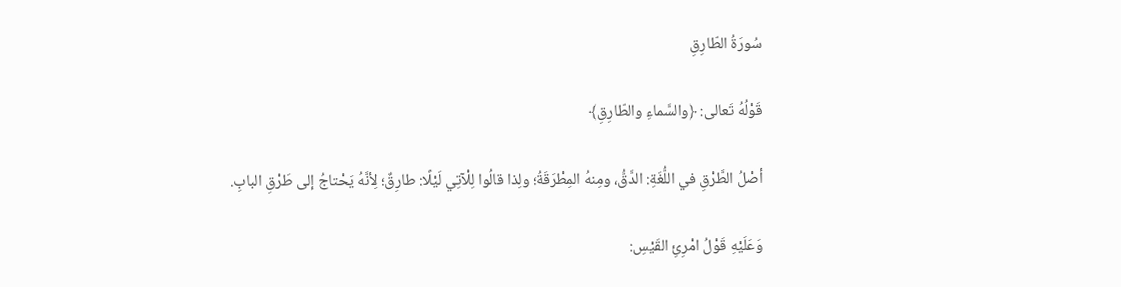سُورَةُ الطّارِقِ

قَوْلُهُ تَعالى: ﴿والسَّماءِ والطّارِقِ﴾

أصْلُ الطَّرْقِ في اللُّغَةِ: الدَّقُّ، ومِنهُ المِطْرَقَةُ؛ ولِذا قالُوا لِلْآتِي لَيْلًا: طارِقٌ؛ لِأنَّهُ يَحْتاجُ إلى طَرْقِ البابِ.

وَعَلَيْهِ قَوْلُ امْرِئِ القَيْسِ: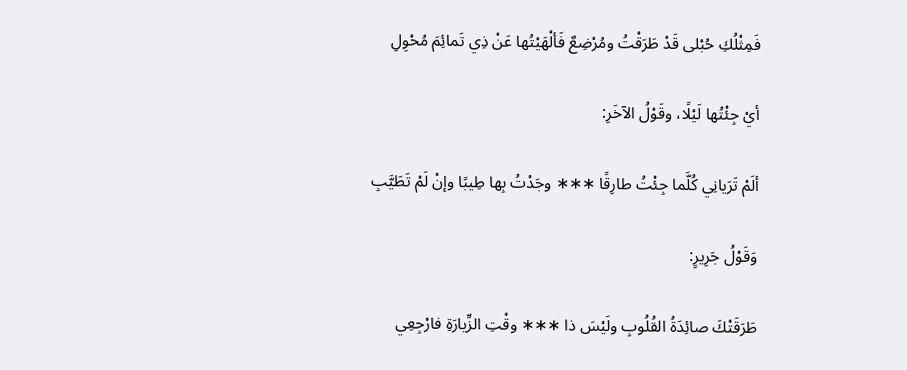فَمِثْلُكِ حُبْلى قَدْ طَرَقْتُ ومُرْضِعٌ فَألْهَيْتُها عَنْ ذِي تَمائِمَ مُحْوِلِ

أيْ جِئْتُها لَيْلًا، وقَوْلُ الآخَرِ:

ألَمْ تَرَيانِي كُلَّما جِئْتُ طارِقًا ∗∗∗ وجَدْتُ بِها طِيبًا وإنْ لَمْ تَطَيَّبِ

وَقَوْلُ جَرِيرٍ:

طَرَقَتْكَ صائِدَةُ القُلُوبِ ولَيْسَ ذا ∗∗∗ وقْتِ الزِّيارَةِ فارْجِعِي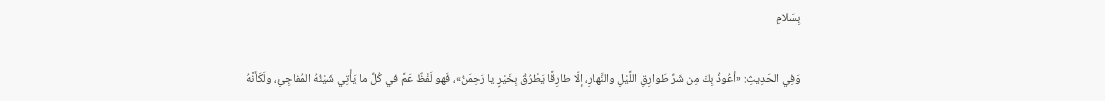بِسَلامِ

وَفِي الحَدِيثِ: «أعُوذُ بِكَ مِن شَرِّ طَوارِقِ اللَّيْلِ والنَّهارِ، إلّا طارِقًا يَطْرُقُ بِخَيْرٍ يا رَحِمَنُ»، فَهو لَفْظٌ عَمَّ في كُلِّ ما يَأْتِي شَيْئُهُ المُفاجِئِ، ولَكَأنَّهُ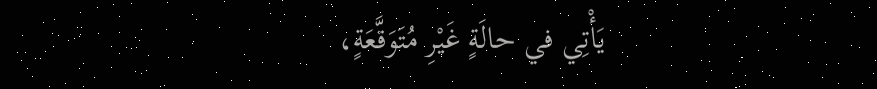يَأْتِي في حالَةٍ غَيْرِ مُتَوَقَّعَةٍ،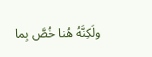ولَكِنَّهُ هُنا خُصَّ بِما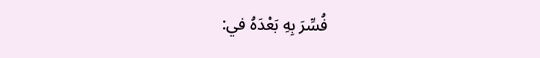فُسِّرَ بِهِ بَعْدَهُ في: